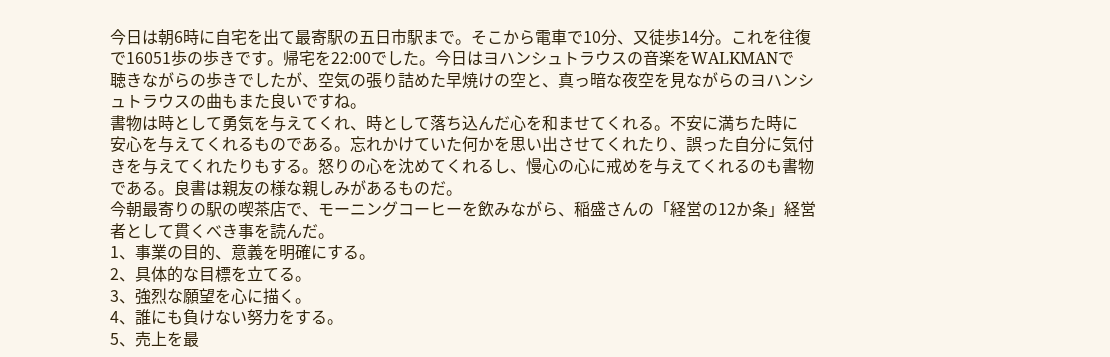今日は朝6時に自宅を出て最寄駅の五日市駅まで。そこから電車で10分、又徒歩14分。これを往復
で16051歩の歩きです。帰宅を22:00でした。今日はヨハンシュトラウスの音楽をWALKMANで
聴きながらの歩きでしたが、空気の張り詰めた早焼けの空と、真っ暗な夜空を見ながらのヨハンシ
ュトラウスの曲もまた良いですね。
書物は時として勇気を与えてくれ、時として落ち込んだ心を和ませてくれる。不安に満ちた時に
安心を与えてくれるものである。忘れかけていた何かを思い出させてくれたり、誤った自分に気付
きを与えてくれたりもする。怒りの心を沈めてくれるし、慢心の心に戒めを与えてくれるのも書物
である。良書は親友の様な親しみがあるものだ。
今朝最寄りの駅の喫茶店で、モーニングコーヒーを飲みながら、稲盛さんの「経営の12か条」経営
者として貫くべき事を読んだ。
1、事業の目的、意義を明確にする。
2、具体的な目標を立てる。
3、強烈な願望を心に描く。
4、誰にも負けない努力をする。
5、売上を最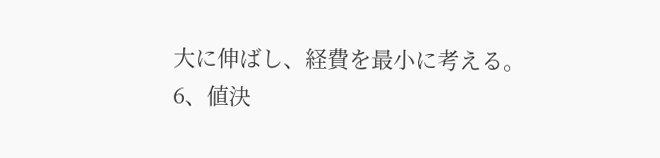大に伸ばし、経費を最小に考える。
6、値決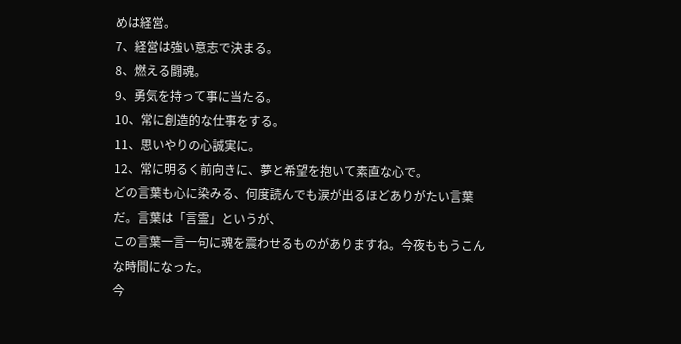めは経営。
7、経営は強い意志で決まる。
8、燃える闘魂。
9、勇気を持って事に当たる。
10、常に創造的な仕事をする。
11、思いやりの心誠実に。
12、常に明るく前向きに、夢と希望を抱いて素直な心で。
どの言葉も心に染みる、何度読んでも涙が出るほどありがたい言葉だ。言葉は「言霊」というが、
この言葉一言一句に魂を震わせるものがありますね。今夜ももうこんな時間になった。
今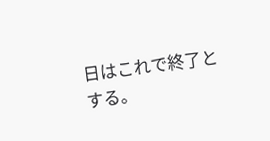日はこれで終了とする。